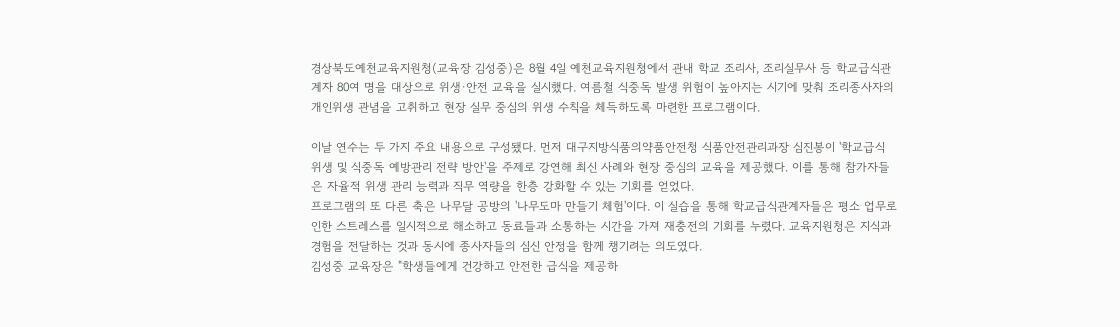경상북도예천교육지원청(교육장 김성중)은 8월 4일 예천교육지원청에서 관내 학교 조리사, 조리실무사 등 학교급식관계자 80여 명을 대상으로 위생·안전 교육을 실시했다. 여름철 식중독 발생 위험이 높아지는 시기에 맞춰 조리종사자의 개인위생 관념을 고취하고 현장 실무 중심의 위생 수칙을 체득하도록 마련한 프로그램이다.

이날 연수는 두 가지 주요 내용으로 구성됐다. 먼저 대구지방식품의약품안전청 식품안전관리과장 심진봉이 '학교급식 위생 및 식중독 예방관리 전략 방안'을 주제로 강연해 최신 사례와 현장 중심의 교육을 제공했다. 이를 통해 참가자들은 자율적 위생 관리 능력과 직무 역량을 한층 강화할 수 있는 기회를 얻었다.
프로그램의 또 다른 축은 나무달 공방의 '나무도마 만들기 체험'이다. 이 실습을 통해 학교급식관계자들은 평소 업무로 인한 스트레스를 일시적으로 해소하고 동료들과 소통하는 시간을 가져 재충전의 기회를 누렸다. 교육지원청은 지식과 경험을 전달하는 것과 동시에 종사자들의 심신 안정을 함께 챙기려는 의도였다.
김성중 교육장은 "학생들에게 건강하고 안전한 급식을 제공하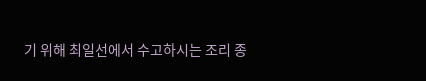기 위해 최일선에서 수고하시는 조리 종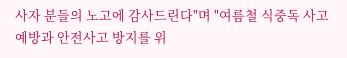사자 분들의 노고에 감사드린다"며 "여름철 식중독 사고 예방과 안전사고 방지를 위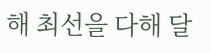해 최선을 다해 달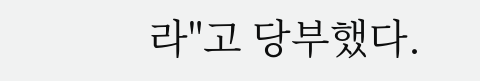라"고 당부했다.